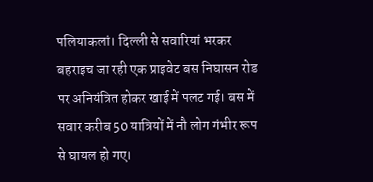पलियाकलां। दिल्ली से सवारियां भरकर बहराइच जा रही एक प्राइवेट बस निघासन रोड पर अनियंत्रित होकर खाई में पलट गई। बस में सवार करीब 50 यात्रियों में नौ लोग गंभीर रूप से घायल हो गए।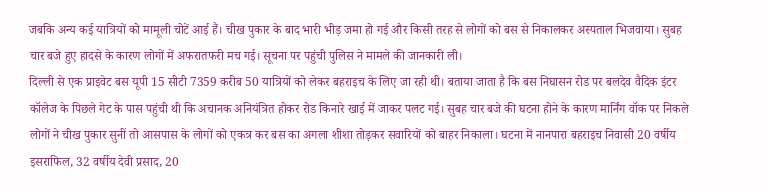जबकि अन्य कई यात्रियों को मामूली चोटें आई हैं। चीख पुकार के बाद भारी भीड़ जमा हो गई और किसी तरह से लोगों को बस से निकालकर अस्पताल भिजवाया। सुबह चार बजे हुए हादसे के कारण लोगों में अफरातफरी मच गई। सूचना पर पहुंची पुलिस ने मामले की जानकारी ली।
दिल्ली से एक प्राइवेट बस यूपी 15 सीटी 7359 करीब 50 यात्रियों को लेकर बहराइच के लिए जा रही थी। बताया जाता है कि बस निघासन रोड पर बलदेव वैदिक इंटर कॉलेज के पिछले गेट के पास पहुंची थी कि अचानक अनियंत्रित होकर रोड किनारे खाई में जाकर पलट गई। सुबह चार बजे की घटना होने के कारण मार्निंग वॉक पर निकले लोगों ने चीख पुकार सुनीं तो आसपास के लोगों को एकत्र कर बस का अगला शीशा तोड़कर सवारियों को बाहर निकाला। घटना में नानपारा बहराइच निवासी 20 वर्षीय इसराफिल, 32 वर्षीय देवी प्रसाद, 20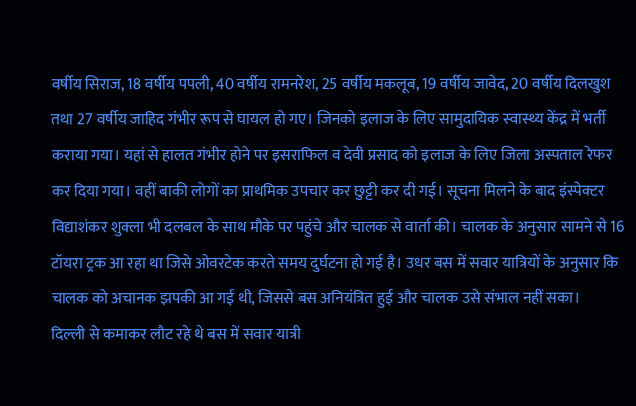वर्षीय सिराज, 18 वर्षीय पपली, 40 वर्षीय रामनरेश, 25 वर्षीय मकलूब, 19 वर्षीय जावेद, 20 वर्षीय दिलखुश तथा 27 वर्षीय जाहिद गंभीर रूप से घायल हो गए। जिनको इलाज के लिए सामुदायिक स्वास्थ्य केंद्र में भर्ती कराया गया। यहां से हालत गंभीर होने पर इसराफिल व देवी प्रसाद को इलाज के लिए जिला अस्पताल रेफर कर दिया गया। वहीं बाकी लोगों का प्राथमिक उपचार कर छुट्टी कर दी गई। सूचना मिलने के बाद इंस्पेक्टर विद्याशंकर शुक्ला भी दलबल के साथ मौके पर पहुंचे और चालक से वार्ता की। चालक के अनुसार सामने से 16 टॉयरा ट्रक आ रहा था जिसे ओवरटेक करते समय दुर्घटना हो गई है। उधर बस में सवार यात्रियों के अनुसार कि चालक को अचानक झपकी आ गई थी, जिससे बस अनियंत्रित हुई और चालक उसे संभाल नहीं सका।
दिल्ली से कमाकर लौट रहे थे बस में सवार यात्री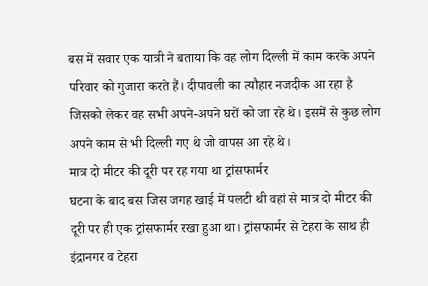बस में सवार एक यात्री ने बताया कि वह लोग दिल्ली में काम करके अपने परिवार को गुजारा करते हैं। दीपावली का त्यौहार नजदीक आ रहा है जिसको लेकर वह सभी अपने-अपने घरों को जा रहे थे। इसमें से कुछ लोग अपने काम से भी दिल्ली गए थे जो वापस आ रहे थे।
मात्र दो मीटर की दूरी पर रह गया था ट्रांसफार्मर
घटना के बाद बस जिस जगह खाई में पलटी थी वहां से मात्र दो मीटर की दूरी पर ही एक ट्रांसफार्मर रखा हुआ था। ट्रांसफार्मर से टेहरा के साथ ही इंद्रानगर व टेहरा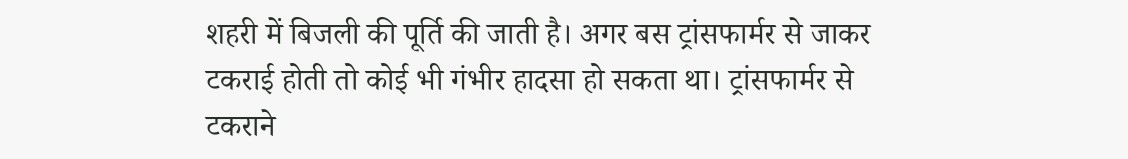शहरी में बिजली की पूर्ति की जाती है। अगर बस ट्रांसफार्मर से जाकर टकराई होती तो कोई भी गंभीर हादसा हो सकता था। ट्रांसफार्मर से टकराने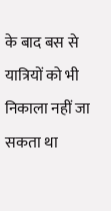के बाद बस से यात्रियों को भी निकाला नहीं जा सकता था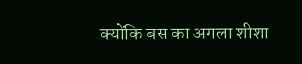क्योंकि बस का अगला शीशा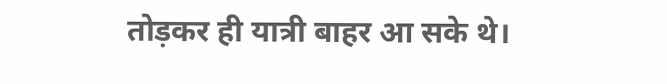तोड़कर ही यात्री बाहर आ सके थे।